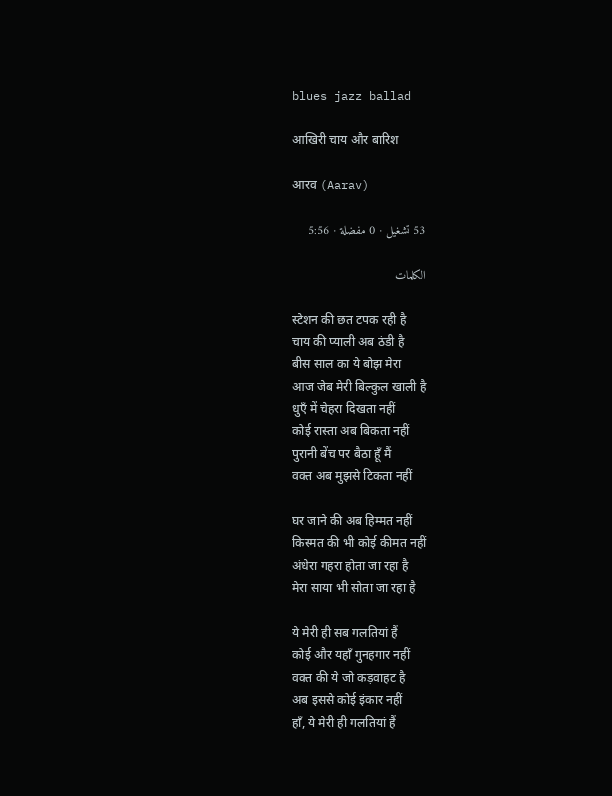blues jazz ballad

आखिरी चाय और बारिश

आरव (Aarav)

53 تشغيل · 0 مفضلة · 5:56

الكلمات

स्टेशन की छत टपक रही है
चाय की प्याली अब ठंडी है
बीस साल का ये बोझ मेरा
आज जेब मेरी बिल्कुल खाली है
धुएँ में चेहरा दिखता नहीं
कोई रास्ता अब बिकता नहीं
पुरानी बेंच पर बैठा हूँ मैं
वक्त अब मुझसे टिकता नहीं

घर जाने की अब हिम्मत नहीं
किस्मत की भी कोई कीमत नहीं
अंधेरा गहरा होता जा रहा है
मेरा साया भी सोता जा रहा है

ये मेरी ही सब गलतियां हैं
कोई और यहाँ गुनहगार नहीं
वक्त की ये जो कड़वाहट है
अब इससे कोई इंकार नहीं
हाँ, ये मेरी ही गलतियां हैं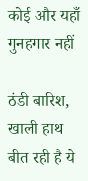कोई और यहाँ गुनहगार नहीं

ठंडी बारिश, खाली हाथ
बीत रही है ये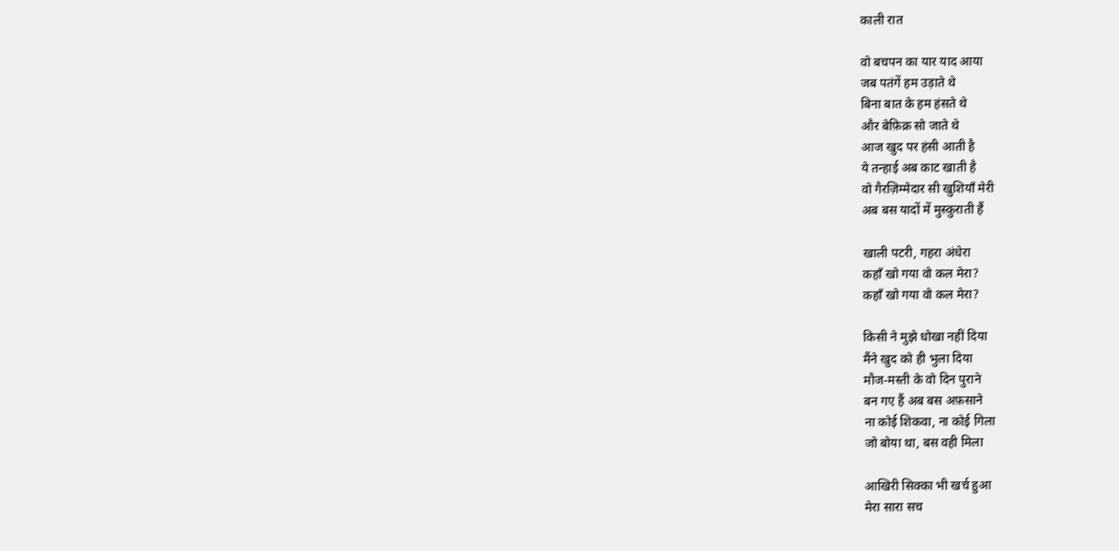काली रात

वो बचपन का यार याद आया
जब पतंगें हम उड़ाते थे
बिना बात के हम हंसते थे
और बेफ़िक्र सो जाते थे
आज खुद पर हंसी आती है
ये तन्हाई अब काट खाती है
वो गैरज़िम्मेदार सी खुशियाँ मेरी
अब बस यादों में मुस्कुराती हैं

खाली पटरी, गहरा अंधेरा
कहाँ खो गया वो कल मेरा?
कहाँ खो गया वो कल मेरा?

किसी ने मुझे धोखा नहीं दिया
मैंने खुद को ही भुला दिया
मौज-मस्ती के वो दिन पुराने
बन गए हैं अब बस अफ़साने
ना कोई शिकवा, ना कोई गिला
जो बोया था, बस वही मिला

आखिरी सिक्का भी खर्च हुआ
मेरा सारा सच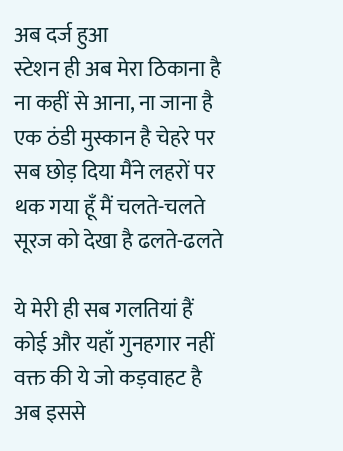अब दर्ज हुआ
स्टेशन ही अब मेरा ठिकाना है
ना कहीं से आना, ना जाना है
एक ठंडी मुस्कान है चेहरे पर
सब छोड़ दिया मैंने लहरों पर
थक गया हूँ मैं चलते-चलते
सूरज को देखा है ढलते-ढलते

ये मेरी ही सब गलतियां हैं
कोई और यहाँ गुनहगार नहीं
वक्त की ये जो कड़वाहट है
अब इससे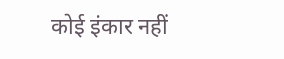कोई इंकार नहीं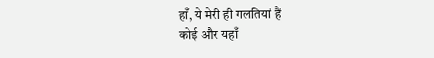हाँ, ये मेरी ही गलतियां हैं
कोई और यहाँ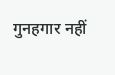गुनहगार नहीं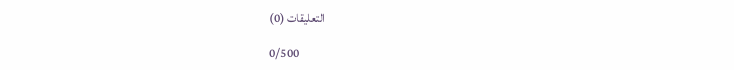التعليقات (0)

0/500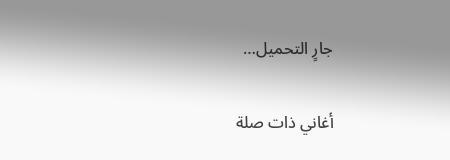جارٍ التحميل…

أغاني ذات صلة